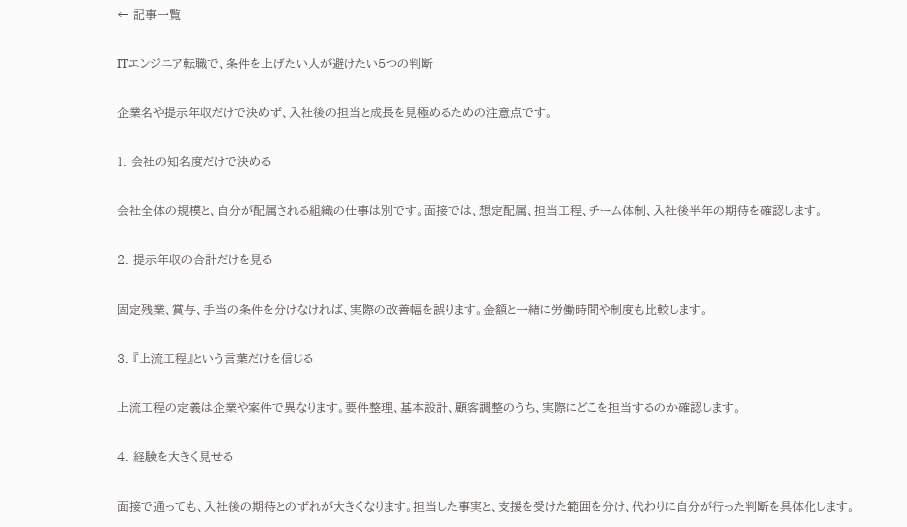← 記事一覧

ITエンジニア転職で、条件を上げたい人が避けたい5つの判断

企業名や提示年収だけで決めず、入社後の担当と成長を見極めるための注意点です。

1. 会社の知名度だけで決める

会社全体の規模と、自分が配属される組織の仕事は別です。面接では、想定配属、担当工程、チーム体制、入社後半年の期待を確認します。

2. 提示年収の合計だけを見る

固定残業、賞与、手当の条件を分けなければ、実際の改善幅を誤ります。金額と一緒に労働時間や制度も比較します。

3. 『上流工程』という言葉だけを信じる

上流工程の定義は企業や案件で異なります。要件整理、基本設計、顧客調整のうち、実際にどこを担当するのか確認します。

4. 経験を大きく見せる

面接で通っても、入社後の期待とのずれが大きくなります。担当した事実と、支援を受けた範囲を分け、代わりに自分が行った判断を具体化します。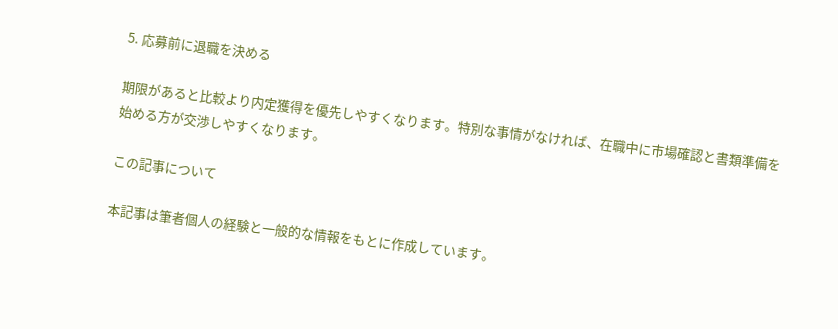5. 応募前に退職を決める

期限があると比較より内定獲得を優先しやすくなります。特別な事情がなければ、在職中に市場確認と書類準備を始める方が交渉しやすくなります。

この記事について

本記事は筆者個人の経験と一般的な情報をもとに作成しています。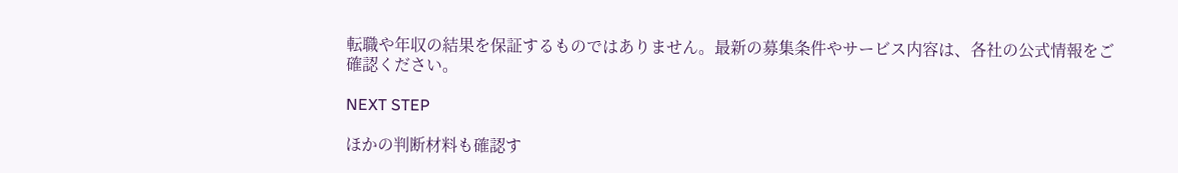転職や年収の結果を保証するものではありません。最新の募集条件やサービス内容は、各社の公式情報をご確認ください。

NEXT STEP

ほかの判断材料も確認す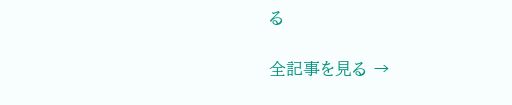る

全記事を見る →